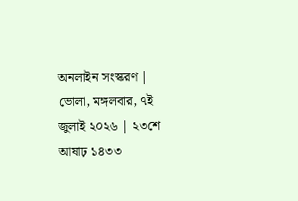অনলাইন সংস্করণ | ভোলা, মঙ্গলবার, ৭ই জুলাই ২০২৬ | ২৩শে আষাঢ় ১৪৩৩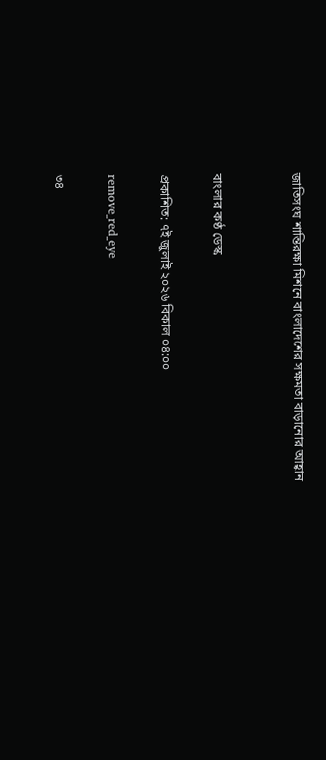জাতিসংঘ শান্তিরক্ষা মিশনে বাংলাদেশের সক্ষমতা বাড়ানোর আহ্বান


বাংলার কণ্ঠ ডেস্ক

প্রকাশিত: ৭ই জুলাই ২০২৬ বিকাল ০৪:০০

remove_red_eye

৩৪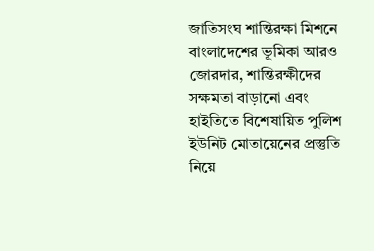জাতিসংঘ শান্তিরক্ষা মিশনে বাংলাদেশের ভূমিকা আরও জোরদার, শান্তিরক্ষীদের সক্ষমতা বাড়ানো এবং হাইতিতে বিশেষায়িত পুলিশ ইউনিট মোতায়েনের প্রস্তুতি নিয়ে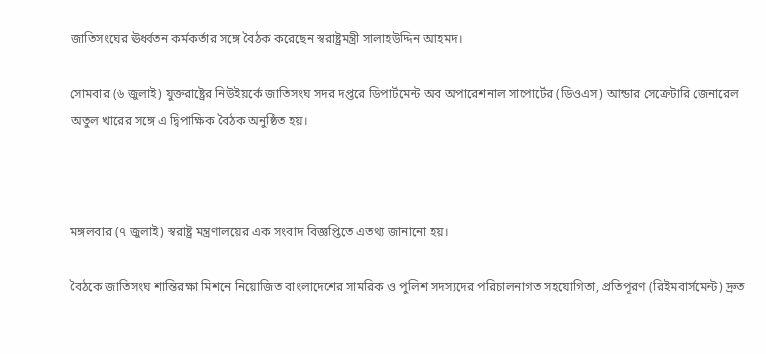জাতিসংঘের ঊর্ধ্বতন কর্মকর্তার সঙ্গে বৈঠক করেছেন স্বরাষ্ট্রমন্ত্রী সালাহউদ্দিন আহমদ।

সোমবার (৬ জুলাই) যুক্তরাষ্ট্রের নিউইয়র্কে জাতিসংঘ সদর দপ্তরে ডিপার্টমেন্ট অব অপারেশনাল সাপোর্টের (ডিওএস) আন্ডার সেক্রেটারি জেনারেল অতুল খারের সঙ্গে এ দ্বিপাক্ষিক বৈঠক অনুষ্ঠিত হয়।



মঙ্গলবার (৭ জুলাই) স্বরাষ্ট্র মন্ত্রণালয়ের এক সংবাদ বিজ্ঞপ্তিতে এতথ্য জানানো হয়।

বৈঠকে জাতিসংঘ শান্তিরক্ষা মিশনে নিয়োজিত বাংলাদেশের সামরিক ও পুলিশ সদস্যদের পরিচালনাগত সহযোগিতা, প্রতিপূরণ (রিইমবার্সমেন্ট) দ্রুত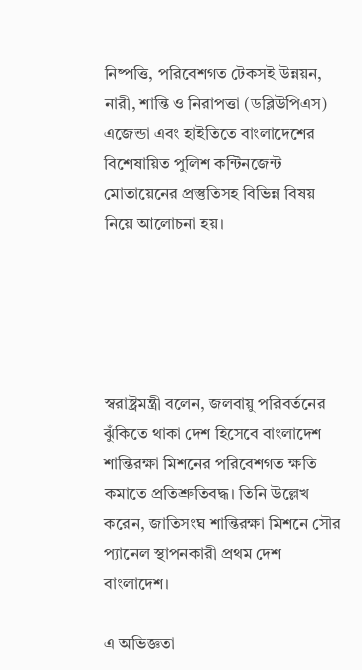নিষ্পত্তি, পরিবেশগত টেকসই উন্নয়ন, নারী, শান্তি ও নিরাপত্তা (ডব্লিউপিএস) এজেন্ডা এবং হাইতিতে বাংলাদেশের বিশেষায়িত পুলিশ কন্টিনজেন্ট মোতায়েনের প্রস্তুতিসহ বিভিন্ন বিষয় নিয়ে আলোচনা হয়।





স্বরাষ্ট্রমন্ত্রী বলেন, জলবায়ু পরিবর্তনের ঝুঁকিতে থাকা দেশ হিসেবে বাংলাদেশ শান্তিরক্ষা মিশনের পরিবেশগত ক্ষতি কমাতে প্রতিশ্রুতিবদ্ধ। তিনি উল্লেখ করেন, জাতিসংঘ শান্তিরক্ষা মিশনে সৌর প্যানেল স্থাপনকারী প্রথম দেশ বাংলাদেশ।

এ অভিজ্ঞতা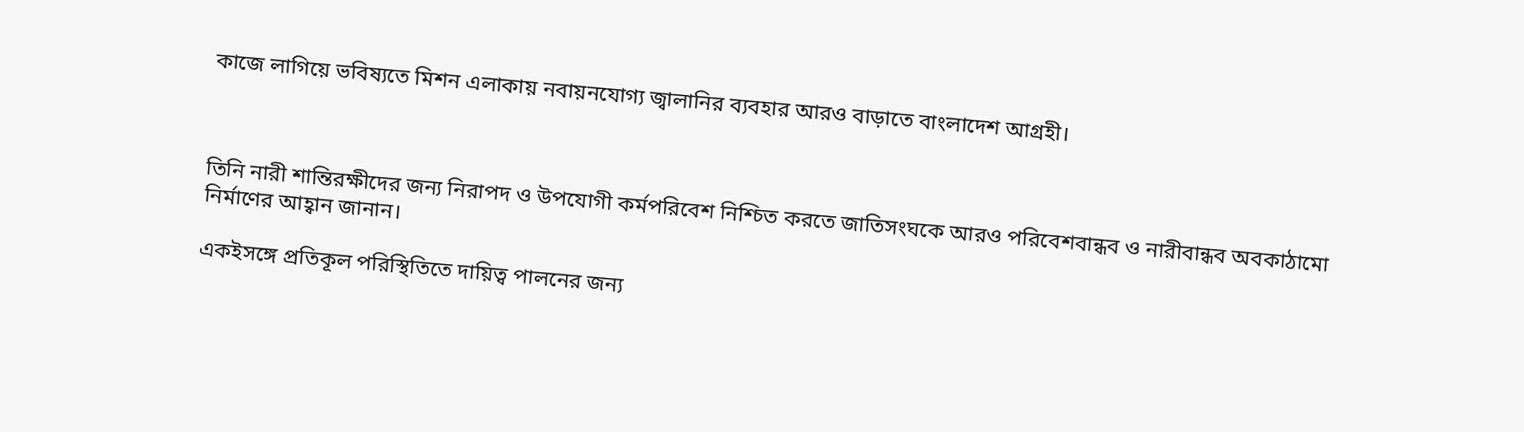কাজে লাগিয়ে ভবিষ্যতে মিশন এলাকায় নবায়নযোগ্য জ্বালানির ব্যবহার আরও বাড়াতে বাংলাদেশ আগ্রহী।



তিনি নারী শান্তিরক্ষীদের জন্য নিরাপদ ও উপযোগী কর্মপরিবেশ নিশ্চিত করতে জাতিসংঘকে আরও পরিবেশবান্ধব ও নারীবান্ধব অবকাঠামো নির্মাণের আহ্বান জানান।

একইসঙ্গে প্রতিকূল পরিস্থিতিতে দায়িত্ব পালনের জন্য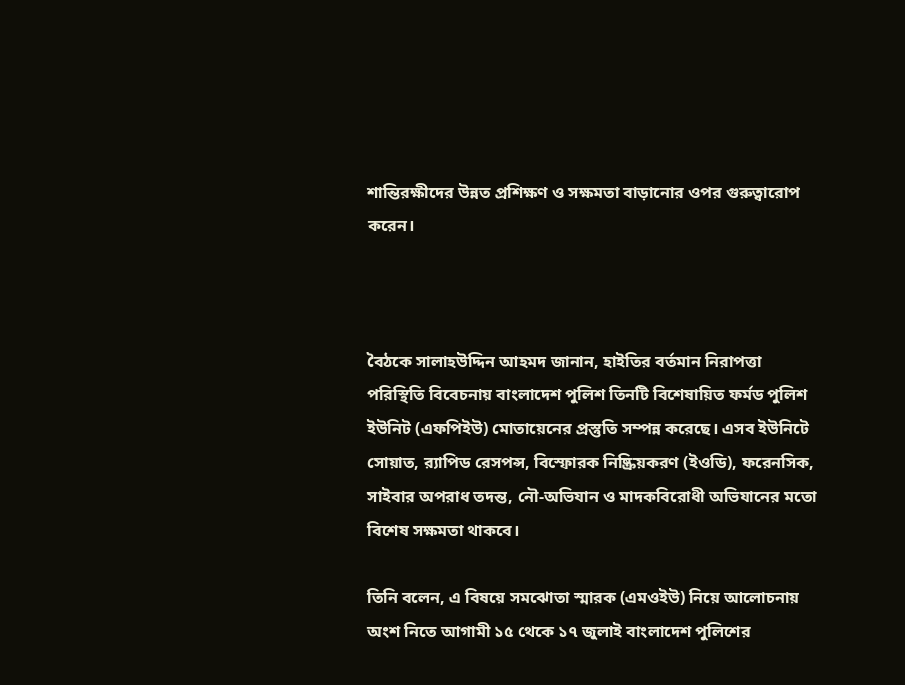শান্তিরক্ষীদের উন্নত প্রশিক্ষণ ও সক্ষমতা বাড়ানোর ওপর গুরুত্বারোপ করেন।



বৈঠকে সালাহউদ্দিন আহমদ জানান, হাইতির বর্তমান নিরাপত্তা পরিস্থিতি বিবেচনায় বাংলাদেশ পুলিশ তিনটি বিশেষায়িত ফর্মড পুলিশ ইউনিট (এফপিইউ) মোতায়েনের প্রস্তুতি সম্পন্ন করেছে। এসব ইউনিটে সোয়াত, র‍্যাপিড রেসপন্স, বিস্ফোরক নিষ্ক্রিয়করণ (ইওডি), ফরেনসিক, সাইবার অপরাধ তদন্ত, নৌ-অভিযান ও মাদকবিরোধী অভিযানের মতো বিশেষ সক্ষমতা থাকবে।

তিনি বলেন, এ বিষয়ে সমঝোতা স্মারক (এমওইউ) নিয়ে আলোচনায় অংশ নিতে আগামী ১৫ থেকে ১৭ জুলাই বাংলাদেশ পুলিশের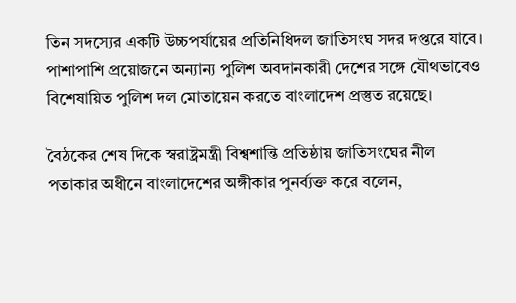তিন সদস্যের একটি উচ্চপর্যায়ের প্রতিনিধিদল জাতিসংঘ সদর দপ্তরে যাবে। পাশাপাশি প্রয়োজনে অন্যান্য পুলিশ অবদানকারী দেশের সঙ্গে যৌথভাবেও বিশেষায়িত পুলিশ দল মোতায়েন করতে বাংলাদেশ প্রস্তুত রয়েছে।

বৈঠকের শেষ দিকে স্বরাষ্ট্রমন্ত্রী বিশ্বশান্তি প্রতিষ্ঠায় জাতিসংঘের নীল পতাকার অধীনে বাংলাদেশের অঙ্গীকার পুনর্ব্যক্ত করে বলেন,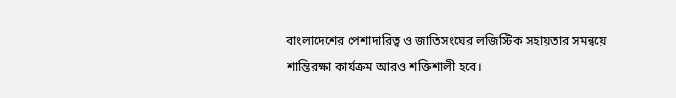বাংলাদেশের পেশাদারিত্ব ও জাতিসংঘের লজিস্টিক সহায়তার সমন্বয়ে শান্তিরক্ষা কার্যক্রম আরও শক্তিশালী হবে।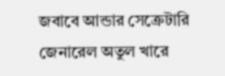জবাবে আন্ডার সেক্রেটারি জেনারেল অতুল খারে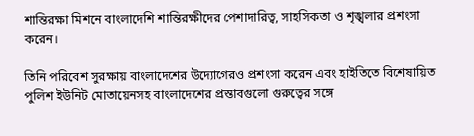শান্তিরক্ষা মিশনে বাংলাদেশি শান্তিরক্ষীদের পেশাদারিত্ব, সাহসিকতা ও শৃঙ্খলার প্রশংসা করেন।

তিনি পরিবেশ সুরক্ষায় বাংলাদেশের উদ্যোগেরও প্রশংসা করেন এবং হাইতিতে বিশেষায়িত পুলিশ ইউনিট মোতায়েনসহ বাংলাদেশের প্রস্তাবগুলো গুরুত্বের সঙ্গে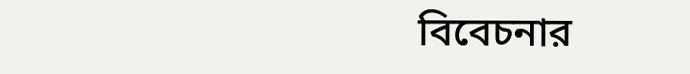বিবেচনার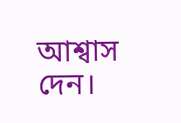আশ্বাস দেন।